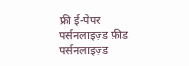फ्री ई-पेपर
पर्सनलाइज़्ड फ़ीड
पर्सनलाइज़्ड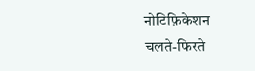नोटिफ़िकेशन
चलते-फिरते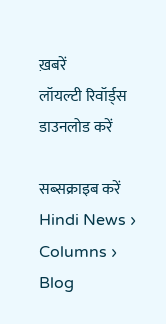ख़बरें
लॉयल्टी रिवॉर्ड्स
डाउनलोड करें

सब्सक्राइब करें
Hindi News ›   Columns ›   Blog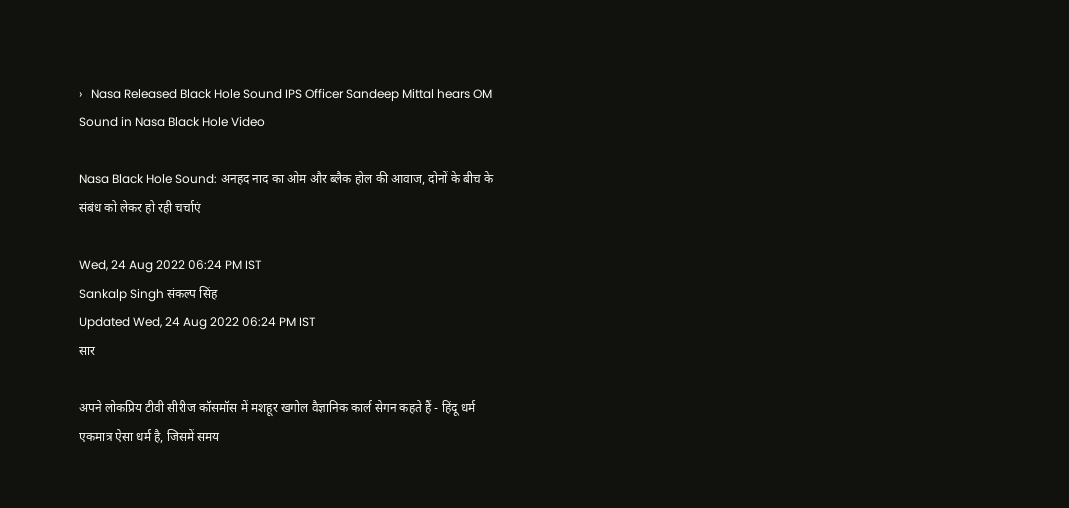›   Nasa Released Black Hole Sound IPS Officer Sandeep Mittal hears OM Sound in Nasa Black Hole Video

Nasa Black Hole Sound: अनहद नाद का ओम और ब्लैक होल की आवाज, दोनों के बीच के संबंध को लेकर हो रही चर्चाएं

Wed, 24 Aug 2022 06:24 PM IST
Sankalp Singh संकल्प सिंह
Updated Wed, 24 Aug 2022 06:24 PM IST
सार

अपने लोकप्रिय टीवी सीरीज कॉसमॉस में मशहूर खगोल वैज्ञानिक कार्ल सेगन कहते हैं - हिंदू धर्म एकमात्र ऐसा धर्म है, जिसमें समय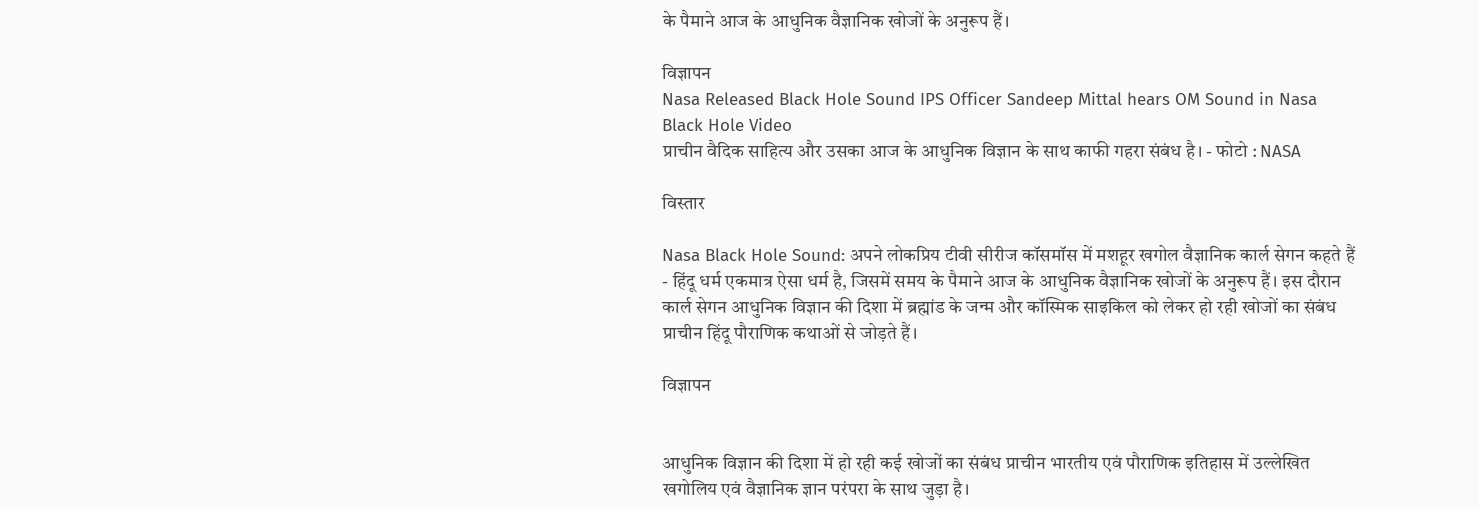के पैमाने आज के आधुनिक वैज्ञानिक खोजों के अनुरूप हैं।

विज्ञापन
Nasa Released Black Hole Sound IPS Officer Sandeep Mittal hears OM Sound in Nasa Black Hole Video
प्राचीन वैदिक साहित्य और उसका आज के आधुनिक विज्ञान के साथ काफी गहरा संबंध है। - फोटो : NASA

विस्तार

Nasa Black Hole Sound: अपने लोकप्रिय टीवी सीरीज कॉसमॉस में मशहूर खगोल वैज्ञानिक कार्ल सेगन कहते हैं - हिंदू धर्म एकमात्र ऐसा धर्म है, जिसमें समय के पैमाने आज के आधुनिक वैज्ञानिक खोजों के अनुरूप हैं। इस दौरान कार्ल सेगन आधुनिक विज्ञान की दिशा में ब्रह्मांड के जन्म और कॉस्मिक साइकिल को लेकर हो रही खोजों का संबंध प्राचीन हिंदू पौराणिक कथाओं से जोड़ते हैं।

विज्ञापन


आधुनिक विज्ञान की दिशा में हो रही कई खोजों का संबंध प्राचीन भारतीय एवं पौराणिक इतिहास में उल्लेखित खगोलिय एवं वैज्ञानिक ज्ञान परंपरा के साथ जुड़ा है।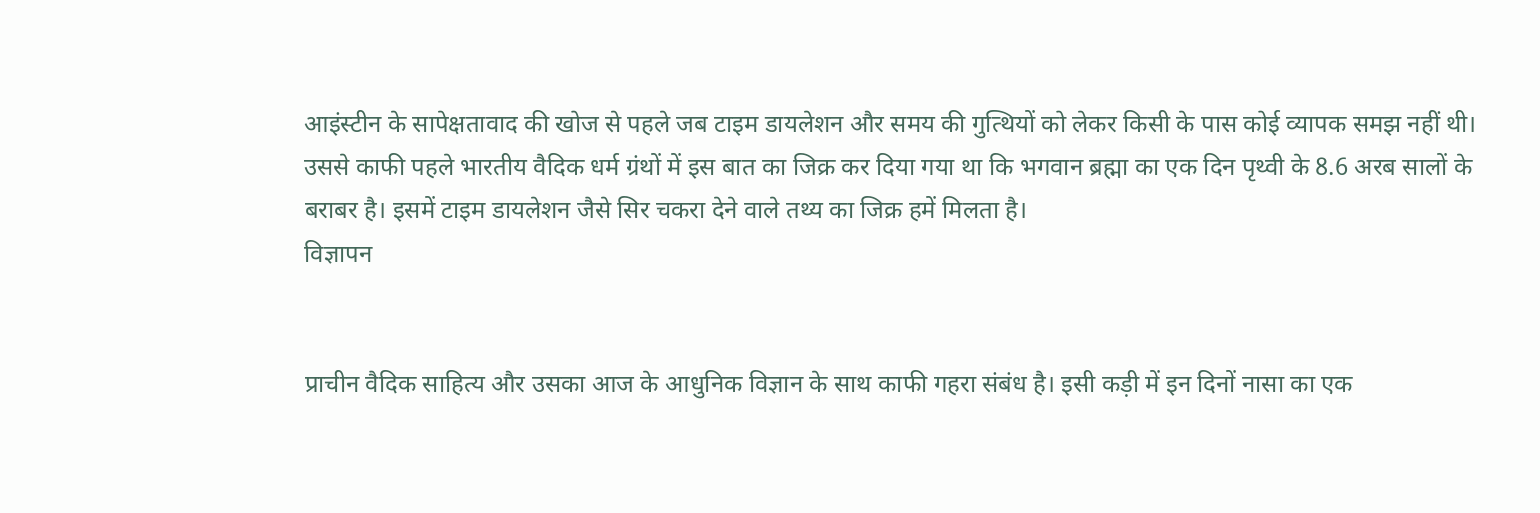आइंस्टीन के सापेक्षतावाद की खोज से पहले जब टाइम डायलेशन और समय की गुत्थियों को लेकर किसी के पास कोई व्यापक समझ नहीं थी। उससे काफी पहले भारतीय वैदिक धर्म ग्रंथों में इस बात का जिक्र कर दिया गया था कि भगवान ब्रह्मा का एक दिन पृथ्वी के 8.6 अरब सालों के बराबर है। इसमें टाइम डायलेशन जैसे सिर चकरा देने वाले तथ्य का जिक्र हमें मिलता है।
विज्ञापन


प्राचीन वैदिक साहित्य और उसका आज के आधुनिक विज्ञान के साथ काफी गहरा संबंध है। इसी कड़ी में इन दिनों नासा का एक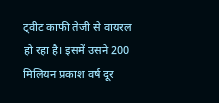ट्वीट काफी तेजी से वायरल हो रहा है। इसमें उसने 200 मिलियन प्रकाश वर्ष दूर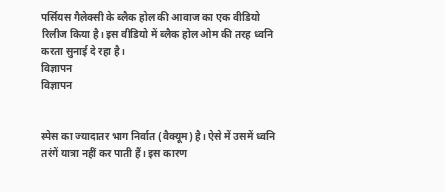पर्सियस गैलेक्सी के ब्लैक होल की आवाज का एक वीडियो रिलीज किया है। इस वीडियो में ब्लैक होल ओम की तरह ध्वनि करता सुनाई दे रहा है।
विज्ञापन
विज्ञापन


स्पेस का ज्यादातर भाग निर्वात (वैक्यूम) है। ऐसे में उसमें ध्वनि तरंगें यात्रा नहीं कर पाती हैं। इस कारण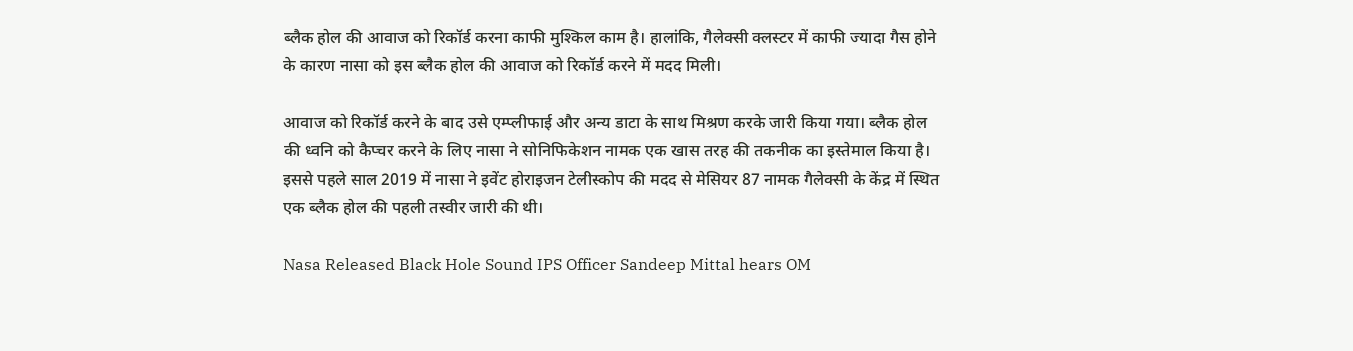ब्लैक होल की आवाज को रिकॉर्ड करना काफी मुश्किल काम है। हालांकि, गैलेक्सी क्लस्टर में काफी ज्यादा गैस होने के कारण नासा को इस ब्लैक होल की आवाज को रिकॉर्ड करने में मदद मिली।

आवाज को रिकॉर्ड करने के बाद उसे एम्प्लीफाई और अन्य डाटा के साथ मिश्रण करके जारी किया गया। ब्लैक होल की ध्वनि को कैप्चर करने के लिए नासा ने सोनिफिकेशन नामक एक खास तरह की तकनीक का इस्तेमाल किया है। इससे पहले साल 2019 में नासा ने इवेंट होराइजन टेलीस्कोप की मदद से मेसियर 87 नामक गैलेक्सी के केंद्र में स्थित एक ब्लैक होल की पहली तस्वीर जारी की थी।

Nasa Released Black Hole Sound IPS Officer Sandeep Mittal hears OM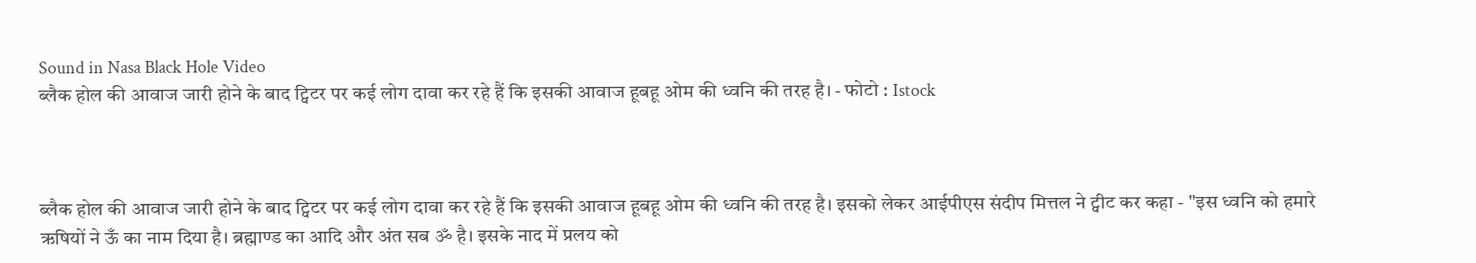Sound in Nasa Black Hole Video
ब्लैक होल की आवाज जारी होने के बाद ट्विटर पर कई लोग दावा कर रहे हैं कि इसकी आवाज हूबहू ओम की ध्वनि की तरह है। - फोटो : Istock



ब्लैक होल की आवाज जारी होने के बाद ट्विटर पर कई लोग दावा कर रहे हैं कि इसकी आवाज हूबहू ओम की ध्वनि की तरह है। इसको लेकर आईपीएस संदीप मित्तल ने ट्वीट कर कहा - "इस ध्वनि को हमारे ऋषियों ने ऊँ का नाम दिया है। ब्रह्माण्ड का आदि और अंत सब ॐ है। इसके नाद में प्रलय को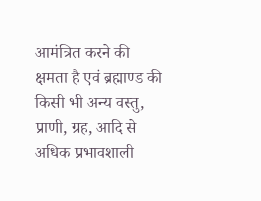आमंत्रित करने की क्षमता है एवं ब्रह्माण्ड की किसी भी अन्य वस्तु, प्राणी, ग्रह, आदि से अधिक प्रभावशाली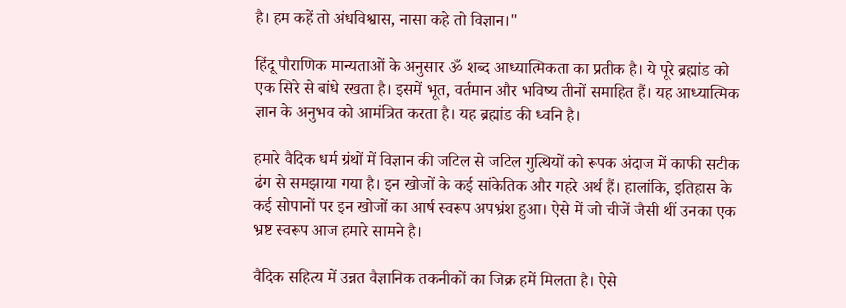है। हम कहें तो अंधविश्वास, नासा कहे तो विज्ञान।"

हिंदू पौराणिक मान्यताओं के अनुसार ॐ शब्द आध्यात्मिकता का प्रतीक है। ये पूरे ब्रह्मांड को एक सिरे से बांधे रखता है। इसमें भूत, वर्तमान और भविष्य तीनों समाहित हैं। यह आध्यात्मिक ज्ञान के अनुभव को आमंत्रित करता है। यह ब्रह्मांड की ध्वनि है।

हमारे वैदिक धर्म ग्रंथों में विज्ञान की जटिल से जटिल गुत्थियों को रूपक अंदाज में काफी सटीक ढंग से समझाया गया है। इन खोजों के कई सांकेतिक और गहरे अर्थ हैं। हालांकि, इतिहास के कई सोपानों पर इन खोजों का आर्ष स्वरूप अपभ्रंश हुआ। ऐसे में जो चीजें जैसी थीं उनका एक भ्रष्ट स्वरूप आज हमारे सामने है।

वैदिक सहित्य में उन्नत वैज्ञानिक तकनीकों का जिक्र हमें मिलता है। ऐसे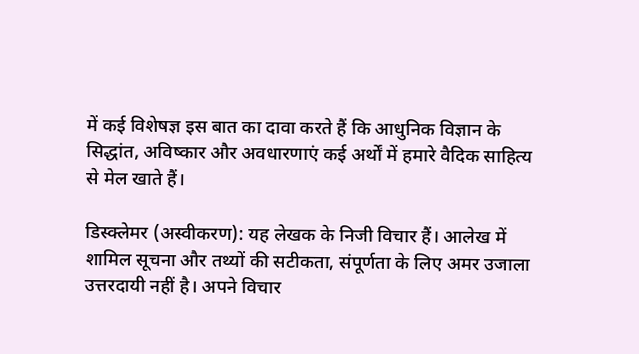में कई विशेषज्ञ इस बात का दावा करते हैं कि आधुनिक विज्ञान के सिद्धांत, अविष्कार और अवधारणाएं कई अर्थों में हमारे वैदिक साहित्य से मेल खाते हैं।

डिस्क्लेमर (अस्वीकरण): यह लेखक के निजी विचार हैं। आलेख में शामिल सूचना और तथ्यों की सटीकता, संपूर्णता के लिए अमर उजाला उत्तरदायी नहीं है। अपने विचार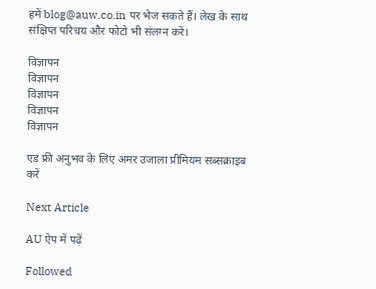हमें blog@auw.co.in पर भेज सकते हैं। लेख के साथ संक्षिप्त परिचय और फोटो भी संलग्न करें।

विज्ञापन
विज्ञापन
विज्ञापन
विज्ञापन
विज्ञापन

एड फ्री अनुभव के लिए अमर उजाला प्रीमियम सब्सक्राइब करें

Next Article

AU ऐप में पढ़ें

Followed